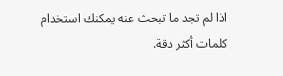اذا لم تجد ما تبحث عنه يمكنك استخدام كلمات أكثر دقة.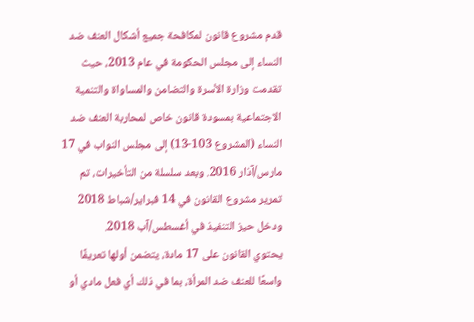قدم مشروع قانون لمكافحة جميع أشكال العنف ضد النساء إلى مجلس الحكومة في عام 2013، حيث تقدمت وزارة الأسرة والتضامن والمساواة والتنمية الاجتماعية بمسودة قانون خاص لمحاربة العنف ضد النساء (المشروع 103-13) إلى مجلس النواب في 17 مارس/آذار 2016. وبعد سلسلة من التأخيرات، تم تمرير مشروع القانون في 14 فبراير/شباط 2018 ودخل حيز التنفيذ في أغسطس/آب 2018.
يحتوي القانون على 17 مادة، يتضمن أولها تعريفًا واسعًا للعنف ضد المرأة، بما في ذلك أي فعل مادي أو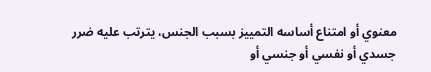معنوي أو امتناع أساسه التمييز بسبب الجنس، يترتب عليه ضرر جسدي أو نفسي أو جنسي أو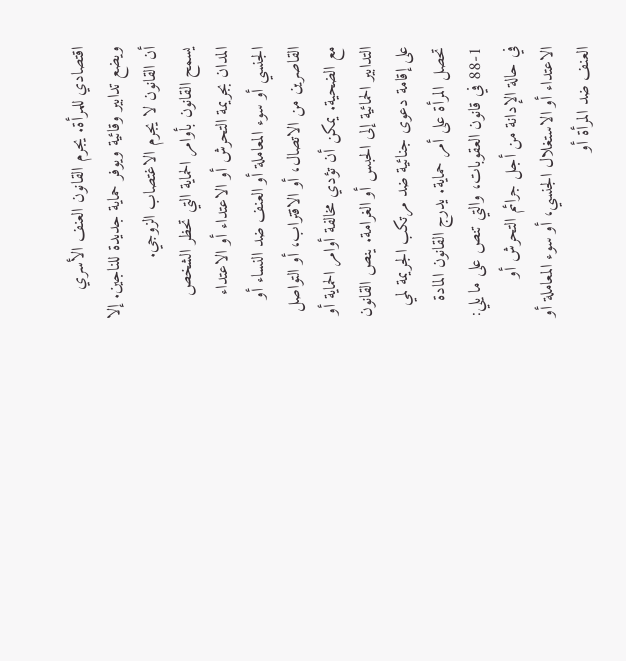اقتصادي للمرأة. يجرم القانون العنف الأسري ويضع تدابير وقائية ويوفر حماية جديدة للناجين. إلا أن القانون لا يجرم الاغتصاب الزوجي.
يسمح القانون بأوامر الحماية التي تحظر الشخص المدان بجريمة التحرش أو الاعتداء أو الاعتداء الجنسي أو سوء المعاملة أو العنف ضد النساء أو القاصرين من الاتصال، أو الاقتراب، أو التواصل مع الضحية. يمكن أن تؤدي مخالفة أوامر الحماية أو التدابير الحمائية إلى الحبس أو الغرامة. ينص القانون على إقامة دعوى جنائية ضد مرتكب الجريمة لمي تحصل المرأة على أمر حماية. يدرج القانون المادة 1-88 في قانون العقوبات، والتي تنص على ما يلي:
في حالة الإدانة من أجل جرائم التحرش أو الاعتداء أو الاستغلال الجنسي، أو سوء المعاملة أو العنف ضد المرأة أو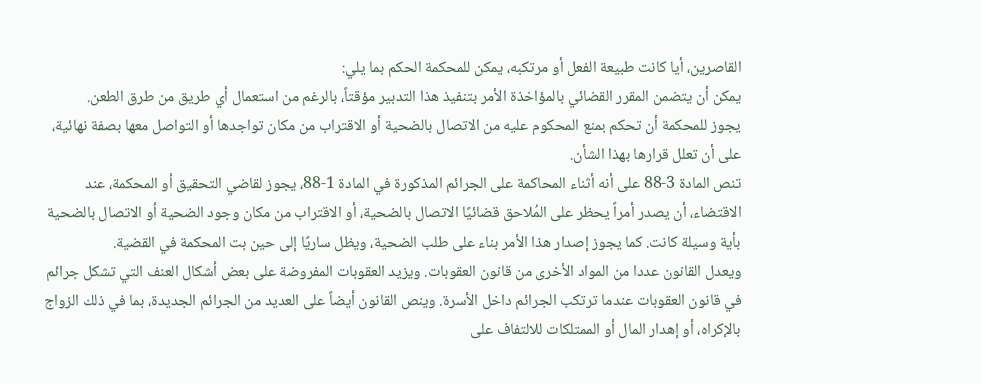القاصرين، أيا كانت طبيعة الفعل أو مرتكبه، يمكن للمحكمة الحكم بما يلي:
يمكن أن يتضمن المقرر القضائي بالمؤاخذة الأمر بتنفيذ هذا التدبير مؤقتاً، بالرغم من استعمال أي طريق من طرق الطعن.
يجوز للمحكمة أن تحكم بمنع المحكوم عليه من الاتصال بالضحية أو الاقتراب من مكان تواجدها أو التواصل معها بصفة نهائية، على أن تعلل قرارها بهذا الشأن.
تنص المادة 3-88 على أنه أثناء المحاكمة على الجرائم المذكورة في المادة 1-88، يجوز لقاضي التحقيق أو المحكمة، عند الاقتضاء، أن يصدر أمراً يحظر على المُلاحق قضائيًا الاتصال بالضحية، أو الاقتراب من مكان وجود الضحية أو الاتصال بالضحية بأية وسيلة كانت. كما يجوز إصدار هذا الأمر بناء على طلب الضحية، ويظل ساريًا إلى حين بت المحكمة في القضية.
ويعدل القانون عددا من المواد الأخرى من قانون العقوبات. ويزيد العقوبات المفروضة على بعض أشكال العنف التي تشكل جرائم في قانون العقوبات عندما ترتكب الجرائم داخل الأسرة. وينص القانون أيضاً على العديد من الجرائم الجديدة، بما في ذلك الزواج بالإكراه، أو إهدار المال أو الممتلكات للالتفاف على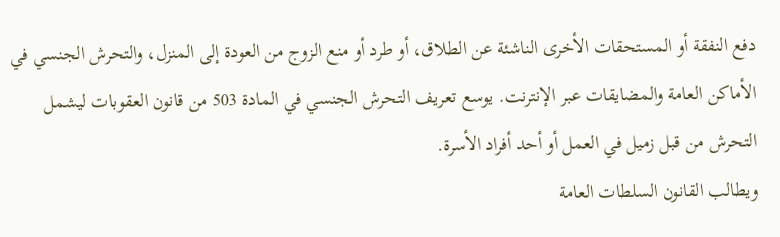دفع النفقة أو المستحقات الأخرى الناشئة عن الطلاق، أو طرد أو منع الزوج من العودة إلى المنزل، والتحرش الجنسي في الأماكن العامة والمضايقات عبر الإنترنت. يوسع تعريف التحرش الجنسي في المادة 503 من قانون العقوبات ليشمل التحرش من قبل زميل في العمل أو أحد أفراد الأسرة.
ويطالب القانون السلطات العامة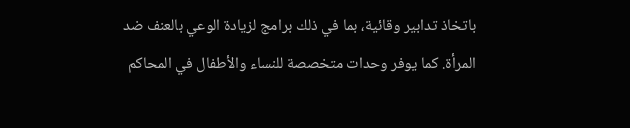باتخاذ تدابير وقائية، بما في ذلك برامج لزيادة الوعي بالعنف ضد المرأة. كما يوفر وحدات متخصصة للنساء والأطفال في المحاكم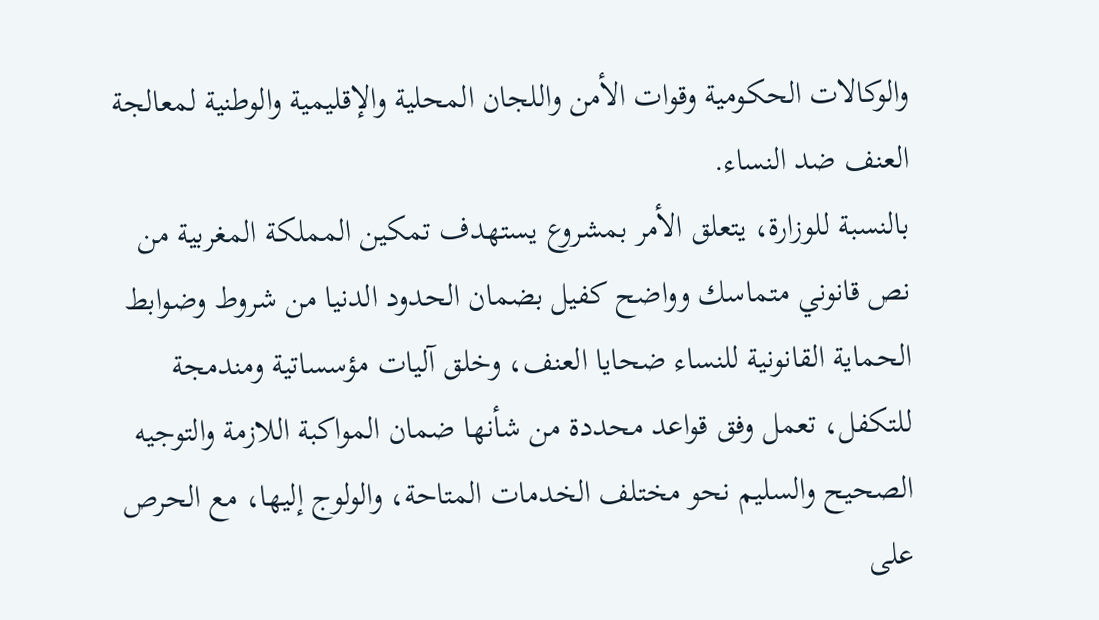والوكالات الحكومية وقوات الأمن واللجان المحلية والإقليمية والوطنية لمعالجة العنف ضد النساء.
بالنسبة للوزارة، يتعلق الأمر بمشروع يستهدف تمكين المملكة المغربية من نص قانوني متماسك وواضح كفيل بضمان الحدود الدنيا من شروط وضوابط الحماية القانونية للنساء ضحايا العنف، وخلق آليات مؤسساتية ومندمجة للتكفل، تعمل وفق قواعد محددة من شأنها ضمان المواكبة اللازمة والتوجيه الصحيح والسليم نحو مختلف الخدمات المتاحة، والولوج إليها، مع الحرص على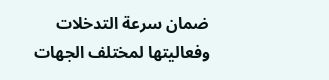ضمان سرعة التدخلات وفعاليتها لمختلف الجهات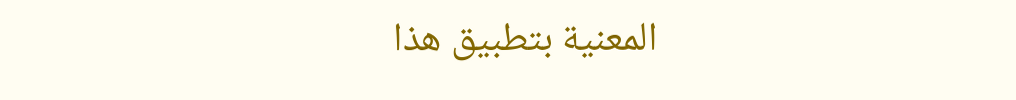المعنية بتطبيق هذا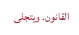القانون. ويتجلى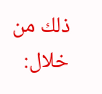ذلك من خلال: